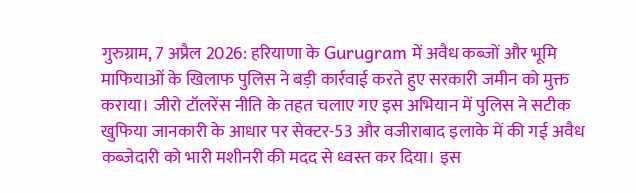गुरुग्राम, 7 अप्रैल 2026: हरियाणा के Gurugram में अवैध कब्जों और भूमि माफियाओं के खिलाफ पुलिस ने बड़ी कार्रवाई करते हुए सरकारी जमीन को मुक्त कराया। जीरो टॉलरेंस नीति के तहत चलाए गए इस अभियान में पुलिस ने सटीक खुफिया जानकारी के आधार पर सेक्टर-53 और वजीराबाद इलाके में की गई अवैध कब्जेदारी को भारी मशीनरी की मदद से ध्वस्त कर दिया। इस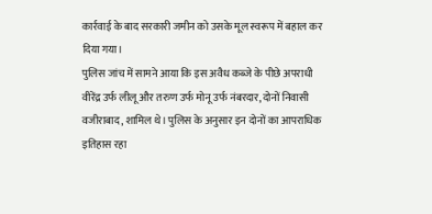कार्रवाई के बाद सरकारी जमीन को उसके मूल स्वरूप में बहाल कर दिया गया।
पुलिस जांच में सामने आया कि इस अवैध कब्जे के पीछे अपराधी वीरेंद्र उर्फ लीलू और तरुण उर्फ मोनू उर्फ नंबरदार, दोनों निवासी वजीराबाद, शामिल थे। पुलिस के अनुसार इन दोनों का आपराधिक इतिहास रहा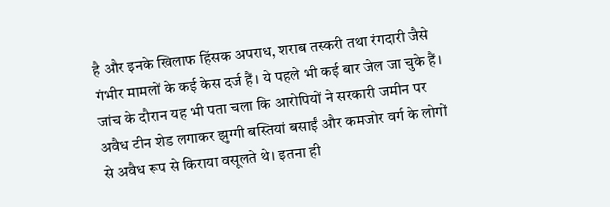है और इनके खिलाफ हिंसक अपराध, शराब तस्करी तथा रंगदारी जैसे गंभीर मामलों के कई केस दर्ज हैं। ये पहले भी कई बार जेल जा चुके हैं।
जांच के दौरान यह भी पता चला कि आरोपियों ने सरकारी जमीन पर अवैध टीन शेड लगाकर झुग्गी बस्तियां बसाईं और कमजोर वर्ग के लोगों से अवैध रूप से किराया वसूलते थे। इतना ही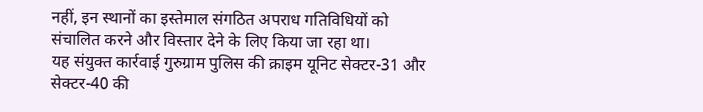नहीं, इन स्थानों का इस्तेमाल संगठित अपराध गतिविधियों को संचालित करने और विस्तार देने के लिए किया जा रहा था।
यह संयुक्त कार्रवाई गुरुग्राम पुलिस की क्राइम यूनिट सेक्टर-31 और सेक्टर-40 की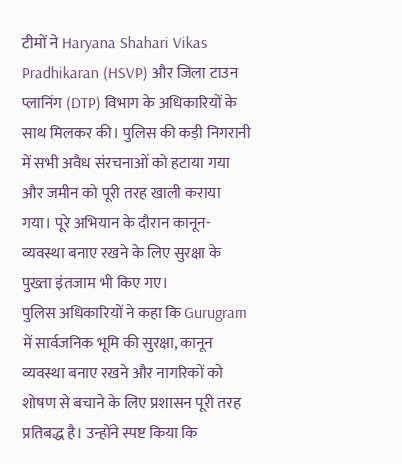टीमों ने Haryana Shahari Vikas Pradhikaran (HSVP) और जिला टाउन प्लानिंग (DTP) विभाग के अधिकारियों के साथ मिलकर की। पुलिस की कड़ी निगरानी में सभी अवैध संरचनाओं को हटाया गया और जमीन को पूरी तरह खाली कराया गया। पूरे अभियान के दौरान कानून-व्यवस्था बनाए रखने के लिए सुरक्षा के पुख्ता इंतजाम भी किए गए।
पुलिस अधिकारियों ने कहा कि Gurugram में सार्वजनिक भूमि की सुरक्षा, कानून व्यवस्था बनाए रखने और नागरिकों को शोषण से बचाने के लिए प्रशासन पूरी तरह प्रतिबद्ध है। उन्होंने स्पष्ट किया कि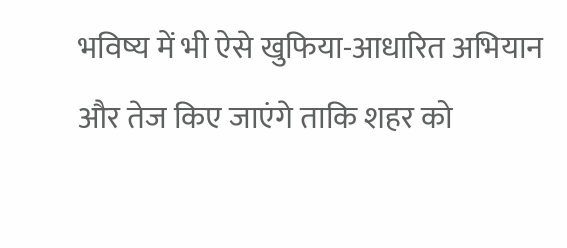भविष्य में भी ऐसे खुफिया-आधारित अभियान और तेज किए जाएंगे ताकि शहर को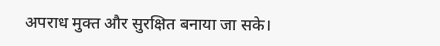अपराध मुक्त और सुरक्षित बनाया जा सके।